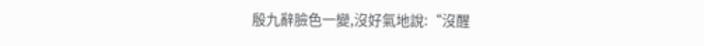殷九辭臉色一變,沒好氣地說:“沒醒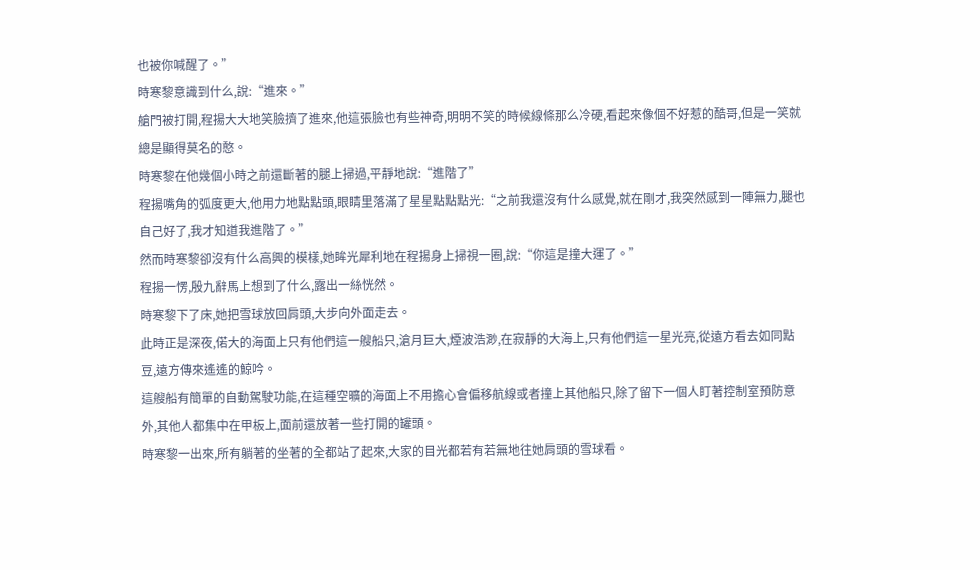也被你喊醒了。”
時寒黎意識到什么,說:“進來。”
艙門被打開,程揚大大地笑臉擠了進來,他這張臉也有些神奇,明明不笑的時候線條那么冷硬,看起來像個不好惹的酷哥,但是一笑就總是顯得莫名的憨。
時寒黎在他幾個小時之前還斷著的腿上掃過,平靜地說:“進階了”
程揚嘴角的弧度更大,他用力地點點頭,眼睛里落滿了星星點點點光:“之前我還沒有什么感覺,就在剛才,我突然感到一陣無力,腿也自己好了,我才知道我進階了。”
然而時寒黎卻沒有什么高興的模樣,她眸光犀利地在程揚身上掃視一圈,說:“你這是撞大運了。”
程揚一愣,殷九辭馬上想到了什么,露出一絲恍然。
時寒黎下了床,她把雪球放回肩頭,大步向外面走去。
此時正是深夜,偌大的海面上只有他們這一艘船只,滄月巨大,煙波浩渺,在寂靜的大海上,只有他們這一星光亮,從遠方看去如同點豆,遠方傳來遙遙的鯨吟。
這艘船有簡單的自動駕駛功能,在這種空曠的海面上不用擔心會偏移航線或者撞上其他船只,除了留下一個人盯著控制室預防意外,其他人都集中在甲板上,面前還放著一些打開的罐頭。
時寒黎一出來,所有躺著的坐著的全都站了起來,大家的目光都若有若無地往她肩頭的雪球看。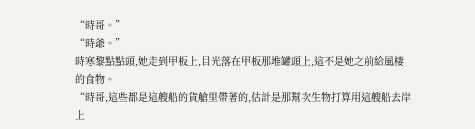“時哥。”
“時爺。”
時寒黎點點頭,她走到甲板上,目光落在甲板那堆罐頭上,這不是她之前給風棲的食物。
“時哥,這些都是這艘船的貨艙里帶著的,估計是那幫次生物打算用這艘船去岸上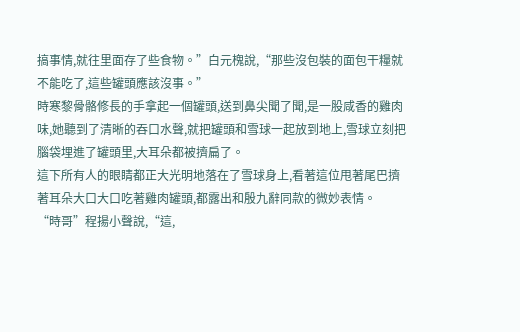搞事情,就往里面存了些食物。”白元槐說,“那些沒包裝的面包干糧就不能吃了,這些罐頭應該沒事。”
時寒黎骨骼修長的手拿起一個罐頭,送到鼻尖聞了聞,是一股咸香的雞肉味,她聽到了清晰的吞口水聲,就把罐頭和雪球一起放到地上,雪球立刻把腦袋埋進了罐頭里,大耳朵都被擠扁了。
這下所有人的眼睛都正大光明地落在了雪球身上,看著這位甩著尾巴擠著耳朵大口大口吃著雞肉罐頭,都露出和殷九辭同款的微妙表情。
“時哥”程揚小聲說,“這,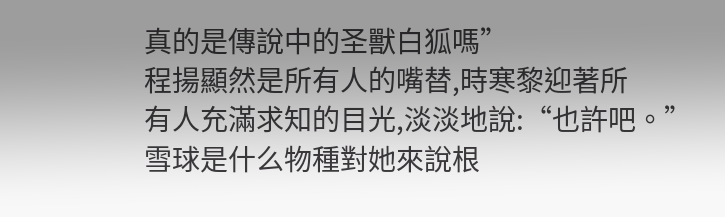真的是傳說中的圣獸白狐嗎”
程揚顯然是所有人的嘴替,時寒黎迎著所
有人充滿求知的目光,淡淡地說:“也許吧。”
雪球是什么物種對她來說根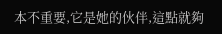本不重要,它是她的伙伴,這點就夠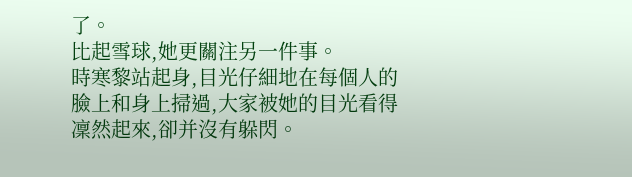了。
比起雪球,她更關注另一件事。
時寒黎站起身,目光仔細地在每個人的臉上和身上掃過,大家被她的目光看得凜然起來,卻并沒有躲閃。